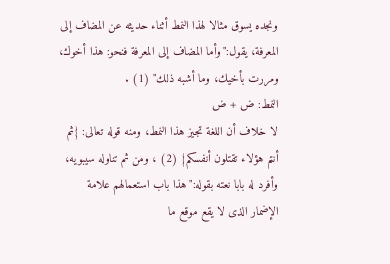ونجده يسوق مثالا لهذا النمط أثناء حديثه عن المضاف إلى المعرفة، يقول:"وأما المضاف إلى المعرفة فنحو: هذا أخوك، ومررت بأخيك، وما أشبه ذلك" (1) .
النمط: ض + ض
لا خلاف أن اللغة تجيز هذا النمط، ومنه قوله تعالى: {ثم أنتم هؤلاء تقتلون أنفسكم} (2) ، ومن ثم تناوله سيبويه، وأفرد له بابا نعته بقوله:"هذا باب استعمالهم علامة الإضمار الذى لا يقع موقع ما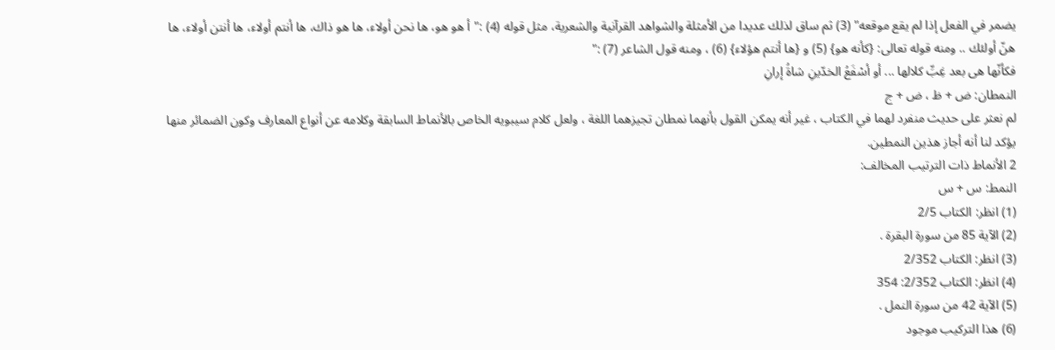يضمر في الفعل إذا لم يقع موقعه" (3) ثم ساق لذلك عديدا من الأمثلة والشواهد القرآنية والشعرية، مثل قوله (4) :"أ هو هو، ها نحن أولاء، ها هو ذاك، ها أنتم أولاء، ها أنتن أولاء، ها هنّ أولئك .. ومنه قوله تعالى: {كأنه هو} (5) و {ها أنتم هؤلاء} (6) ، ومنه قول الشاعر (7) :"
فكأنّها هى بعد غِبِّ كلالها ... أو أسْفَعُ الخدّينِ شاةُ إرانِ
النمطان: ض + ظ ، ض + ج
لم نعثر على حديث منفرد لهما في الكتاب ، غير أنه يمكن القول بأنهما نمطان تجيزهما اللغة ، ولعل كلام سيبويه الخاص بالأنماط السابقة وكلامه عن أنواع المعارف وكون الضمائر منها يؤكد لنا أنه أجاز هذين النمطين.
2 الأنماط ذات الترتيب المخالف:
النمط: س + س
(1) انظر: الكتاب 2/5
(2) الآية 85 من سورة البقرة .
(3) انظر: الكتاب 2/352
(4) انظر: الكتاب 2/352: 354
(5) الآية 42 من سورة النمل .
(6) هذا التركيب موجود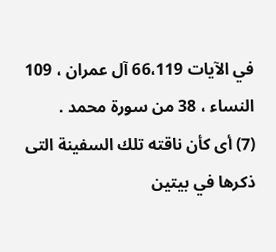في الآيات 66،119 آل عمران ، 109 النساء ، 38 من سورة محمد .
(7) أى كأن ناقته تلك السفينة التى ذكرها في بيتين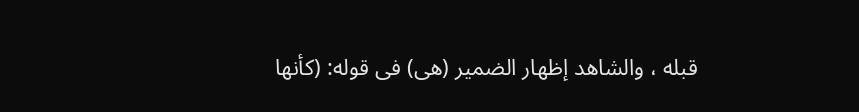قبله ، والشاهد إظهار الضمير (هى) فى قوله: (كأنها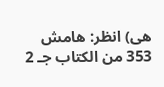هى) انظر: هامش 353 من الكتاب جـ 2